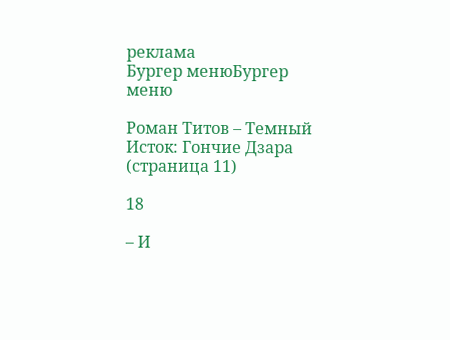реклама
Бургер менюБургер меню

Роман Титов – Темный Исток: Гончие Дзара (страница 11)

18

– И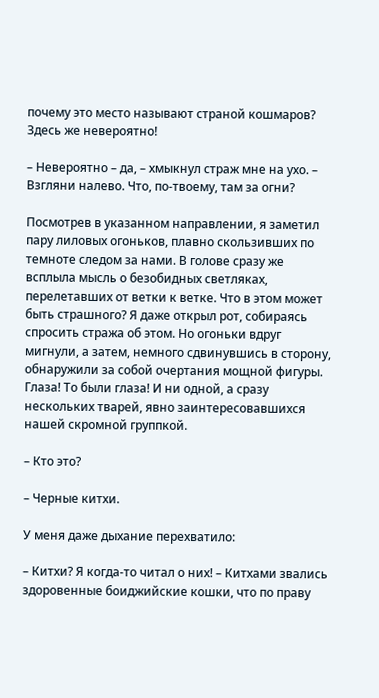почему это место называют страной кошмаров? Здесь же невероятно!

– Невероятно – да, – хмыкнул страж мне на ухо. – Взгляни налево. Что, по-твоему, там за огни?

Посмотрев в указанном направлении, я заметил пару лиловых огоньков, плавно скользивших по темноте следом за нами. В голове сразу же всплыла мысль о безобидных светляках, перелетавших от ветки к ветке. Что в этом может быть страшного? Я даже открыл рот, собираясь спросить стража об этом. Но огоньки вдруг мигнули, а затем, немного сдвинувшись в сторону, обнаружили за собой очертания мощной фигуры. Глаза! То были глаза! И ни одной, а сразу нескольких тварей, явно заинтересовавшихся нашей скромной группкой.

– Кто это?

– Черные китхи.

У меня даже дыхание перехватило:

– Китхи? Я когда-то читал о них! – Китхами звались здоровенные боиджийские кошки, что по праву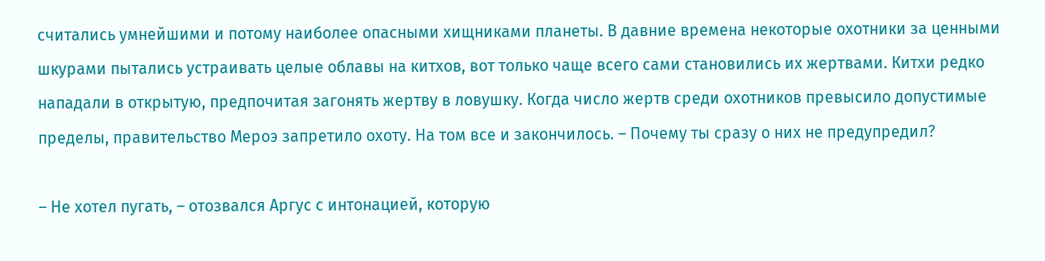считались умнейшими и потому наиболее опасными хищниками планеты. В давние времена некоторые охотники за ценными шкурами пытались устраивать целые облавы на китхов, вот только чаще всего сами становились их жертвами. Китхи редко нападали в открытую, предпочитая загонять жертву в ловушку. Когда число жертв среди охотников превысило допустимые пределы, правительство Мероэ запретило охоту. На том все и закончилось. – Почему ты сразу о них не предупредил?

– Не хотел пугать, – отозвался Аргус с интонацией, которую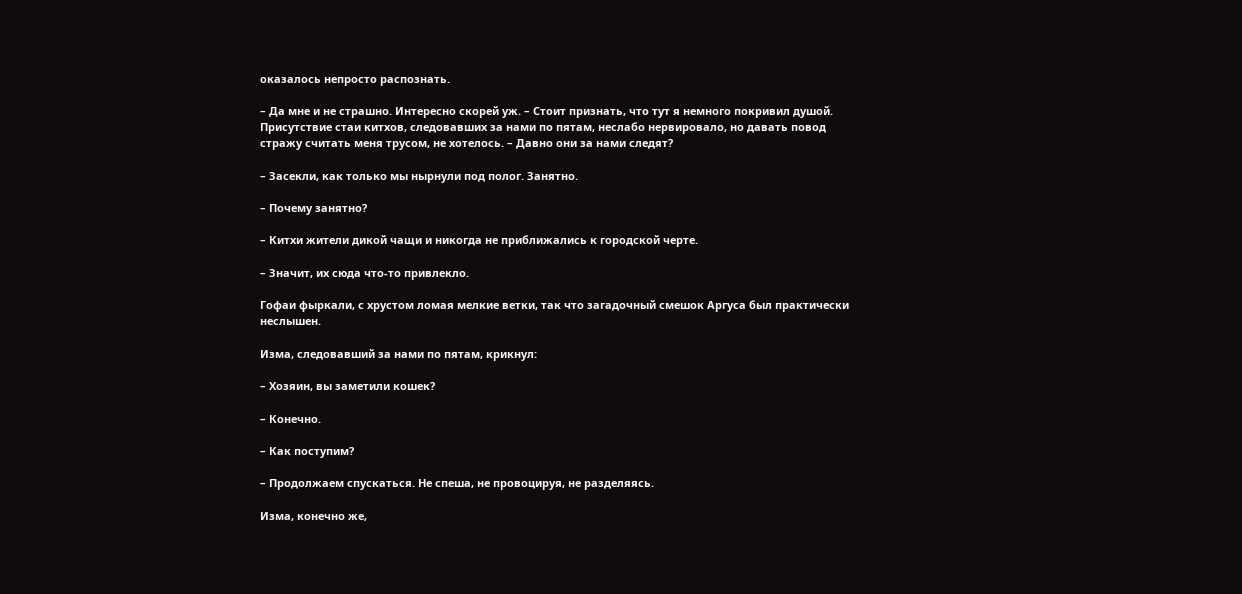оказалось непросто распознать.

– Да мне и не страшно. Интересно скорей уж. – Стоит признать, что тут я немного покривил душой. Присутствие стаи китхов, следовавших за нами по пятам, неслабо нервировало, но давать повод стражу считать меня трусом, не хотелось. – Давно они за нами следят?

– Засекли, как только мы нырнули под полог. Занятно.

– Почему занятно?

– Китхи жители дикой чащи и никогда не приближались к городской черте.

– Значит, их сюда что-то привлекло.

Гофаи фыркали, с хрустом ломая мелкие ветки, так что загадочный смешок Аргуса был практически неслышен.

Изма, следовавший за нами по пятам, крикнул:

– Хозяин, вы заметили кошек?

– Конечно.

– Как поступим?

– Продолжаем спускаться. Не спеша, не провоцируя, не разделяясь.

Изма, конечно же,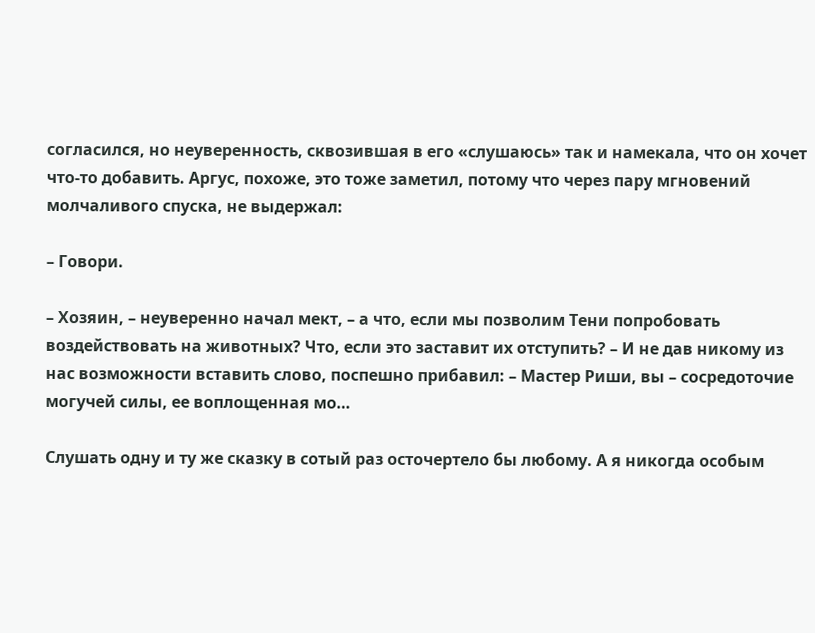согласился, но неуверенность, сквозившая в его «слушаюсь» так и намекала, что он хочет что-то добавить. Аргус, похоже, это тоже заметил, потому что через пару мгновений молчаливого спуска, не выдержал:

– Говори.

– Хозяин, – неуверенно начал мект, – а что, если мы позволим Тени попробовать воздействовать на животных? Что, если это заставит их отступить? – И не дав никому из нас возможности вставить слово, поспешно прибавил: – Мастер Риши, вы – сосредоточие могучей силы, ее воплощенная мо…

Слушать одну и ту же сказку в сотый раз осточертело бы любому. А я никогда особым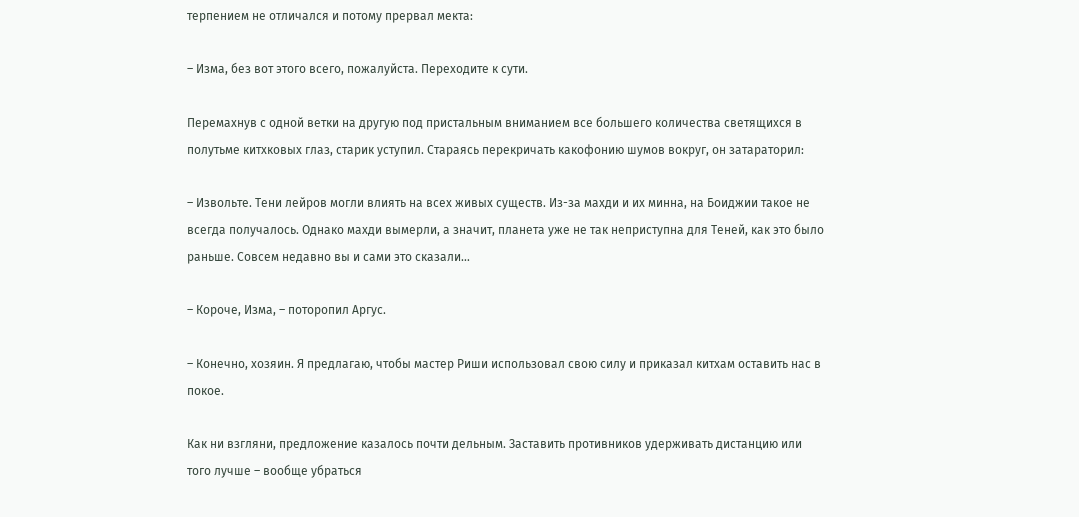терпением не отличался и потому прервал мекта:

– Изма, без вот этого всего, пожалуйста. Переходите к сути.

Перемахнув с одной ветки на другую под пристальным вниманием все большего количества светящихся в полутьме китхковых глаз, старик уступил. Стараясь перекричать какофонию шумов вокруг, он затараторил:

– Извольте. Тени лейров могли влиять на всех живых существ. Из-за махди и их минна, на Боиджии такое не всегда получалось. Однако махди вымерли, а значит, планета уже не так неприступна для Теней, как это было раньше. Совсем недавно вы и сами это сказали…

– Короче, Изма, – поторопил Аргус.

– Конечно, хозяин. Я предлагаю, чтобы мастер Риши использовал свою силу и приказал китхам оставить нас в покое.

Как ни взгляни, предложение казалось почти дельным. Заставить противников удерживать дистанцию или того лучше – вообще убраться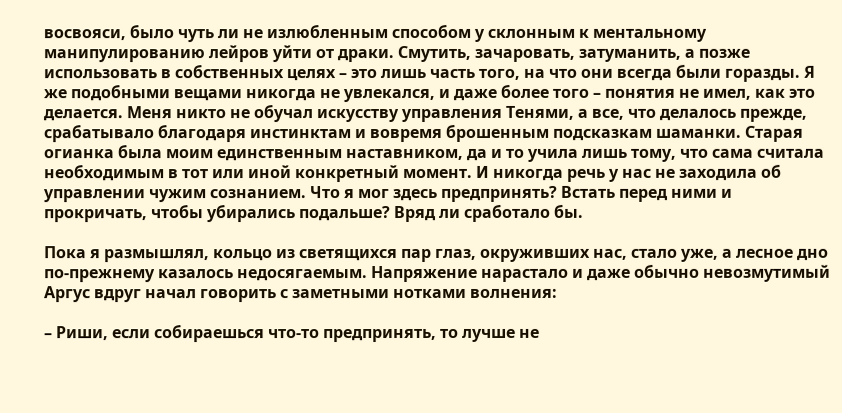восвояси, было чуть ли не излюбленным способом у склонным к ментальному манипулированию лейров уйти от драки. Смутить, зачаровать, затуманить, а позже использовать в собственных целях – это лишь часть того, на что они всегда были горазды. Я же подобными вещами никогда не увлекался, и даже более того – понятия не имел, как это делается. Меня никто не обучал искусству управления Тенями, а все, что делалось прежде, срабатывало благодаря инстинктам и вовремя брошенным подсказкам шаманки. Старая огианка была моим единственным наставником, да и то учила лишь тому, что сама считала необходимым в тот или иной конкретный момент. И никогда речь у нас не заходила об управлении чужим сознанием. Что я мог здесь предпринять? Встать перед ними и прокричать, чтобы убирались подальше? Вряд ли сработало бы.

Пока я размышлял, кольцо из светящихся пар глаз, окруживших нас, стало уже, а лесное дно по-прежнему казалось недосягаемым. Напряжение нарастало и даже обычно невозмутимый Аргус вдруг начал говорить с заметными нотками волнения:

– Риши, если собираешься что-то предпринять, то лучше не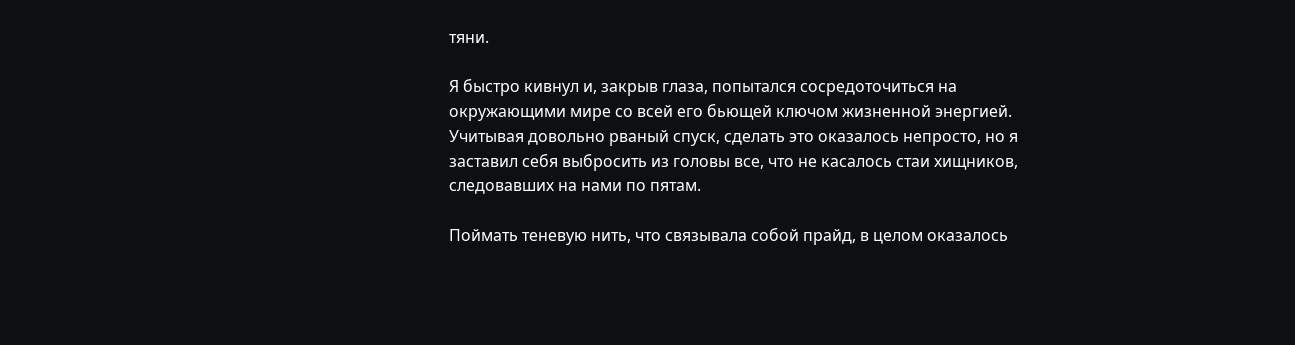тяни.

Я быстро кивнул и, закрыв глаза, попытался сосредоточиться на окружающими мире со всей его бьющей ключом жизненной энергией. Учитывая довольно рваный спуск, сделать это оказалось непросто, но я заставил себя выбросить из головы все, что не касалось стаи хищников, следовавших на нами по пятам.

Поймать теневую нить, что связывала собой прайд, в целом оказалось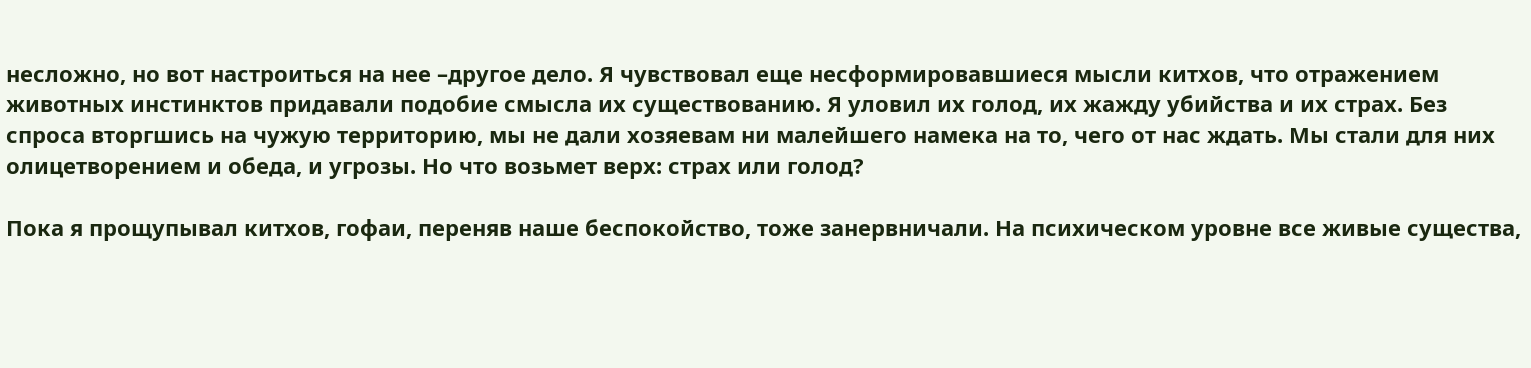несложно, но вот настроиться на нее –другое дело. Я чувствовал еще несформировавшиеся мысли китхов, что отражением животных инстинктов придавали подобие смысла их существованию. Я уловил их голод, их жажду убийства и их страх. Без спроса вторгшись на чужую территорию, мы не дали хозяевам ни малейшего намека на то, чего от нас ждать. Мы стали для них олицетворением и обеда, и угрозы. Но что возьмет верх: страх или голод?

Пока я прощупывал китхов, гофаи, переняв наше беспокойство, тоже занервничали. На психическом уровне все живые существа,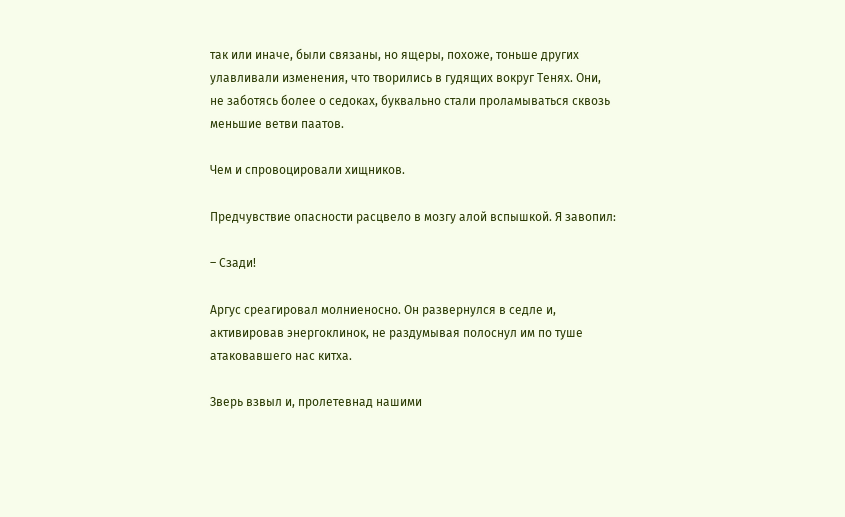так или иначе, были связаны, но ящеры, похоже, тоньше других улавливали изменения, что творились в гудящих вокруг Тенях. Они, не заботясь более о седоках, буквально стали проламываться сквозь меньшие ветви паатов.

Чем и спровоцировали хищников.

Предчувствие опасности расцвело в мозгу алой вспышкой. Я завопил:

– Сзади!

Аргус среагировал молниеносно. Он развернулся в седле и, активировав энергоклинок, не раздумывая полоснул им по туше атаковавшего нас китха.

Зверь взвыл и, пролетевнад нашими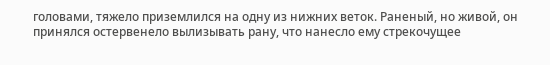головами, тяжело приземлился на одну из нижних веток. Раненый, но живой, он принялся остервенело вылизывать рану, что нанесло ему стрекочущее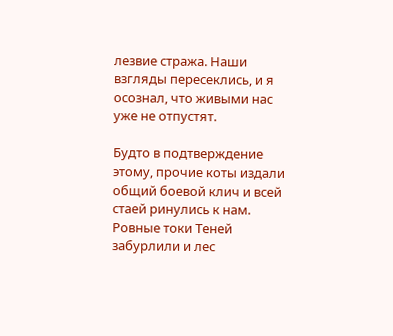лезвие стража. Наши взгляды пересеклись, и я осознал, что живыми нас уже не отпустят.

Будто в подтверждение этому, прочие коты издали общий боевой клич и всей стаей ринулись к нам. Ровные токи Теней забурлили и лес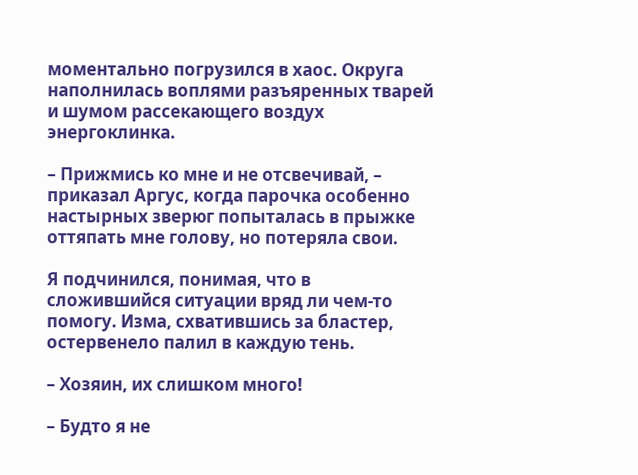моментально погрузился в хаос. Округа наполнилась воплями разъяренных тварей и шумом рассекающего воздух энергоклинка.

– Прижмись ко мне и не отсвечивай, – приказал Аргус, когда парочка особенно настырных зверюг попыталась в прыжке оттяпать мне голову, но потеряла свои.

Я подчинился, понимая, что в сложившийся ситуации вряд ли чем-то помогу. Изма, схватившись за бластер, остервенело палил в каждую тень.

– Хозяин, их слишком много!

– Будто я не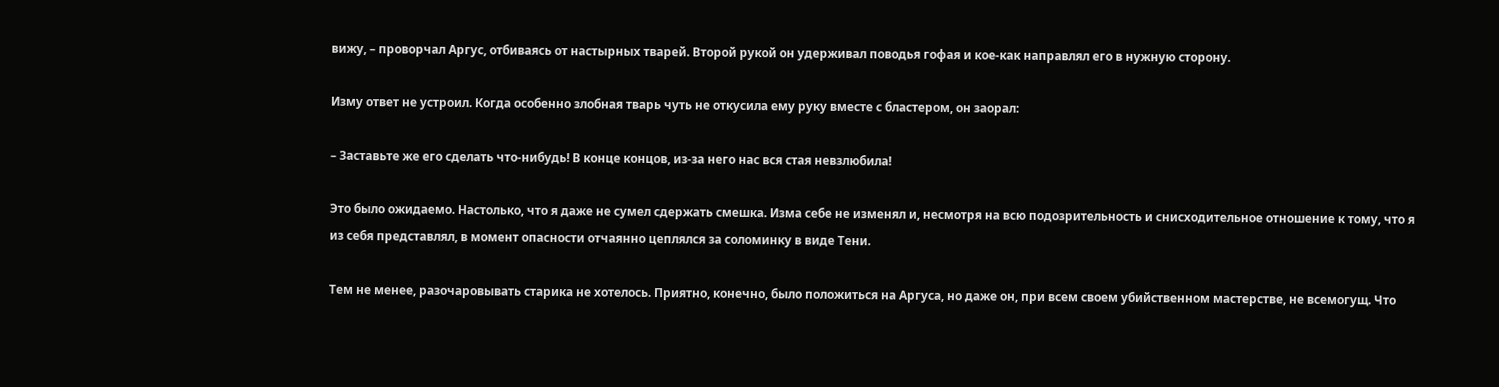вижу, – проворчал Аргус, отбиваясь от настырных тварей. Второй рукой он удерживал поводья гофая и кое-как направлял его в нужную сторону.

Изму ответ не устроил. Когда особенно злобная тварь чуть не откусила ему руку вместе с бластером, он заорал:

– Заставьте же его сделать что-нибудь! В конце концов, из-за него нас вся стая невзлюбила!

Это было ожидаемо. Настолько, что я даже не сумел сдержать смешка. Изма себе не изменял и, несмотря на всю подозрительность и снисходительное отношение к тому, что я из себя представлял, в момент опасности отчаянно цеплялся за соломинку в виде Тени.

Тем не менее, разочаровывать старика не хотелось. Приятно, конечно, было положиться на Аргуса, но даже он, при всем своем убийственном мастерстве, не всемогущ. Что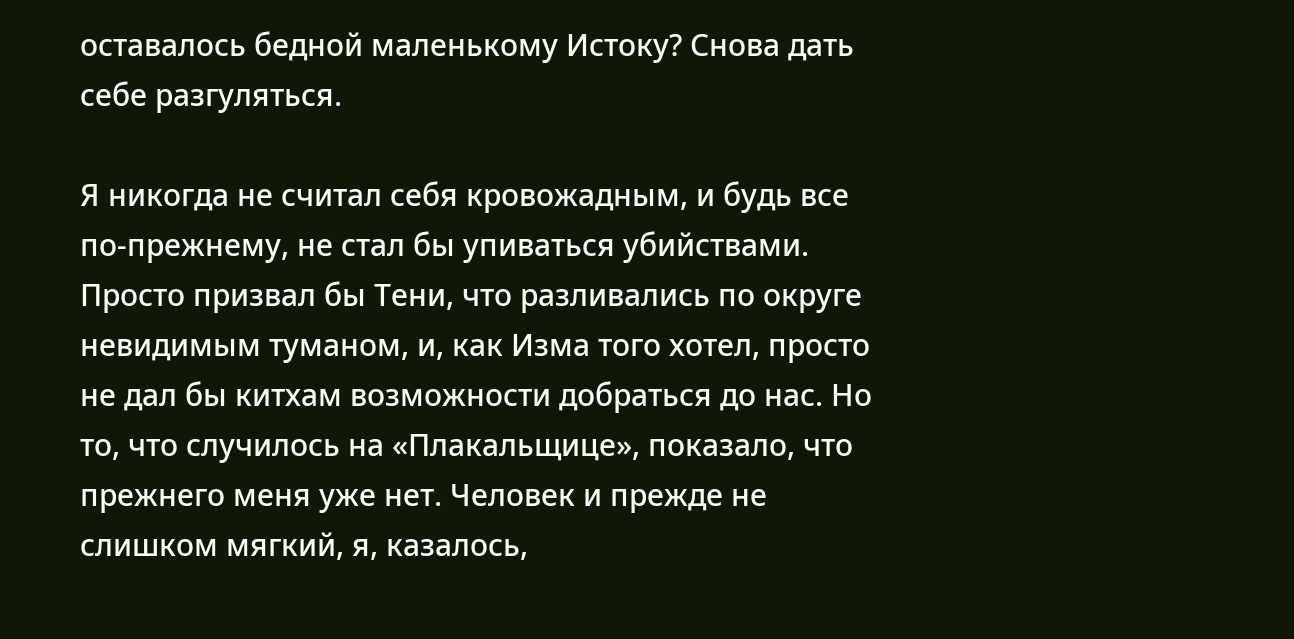оставалось бедной маленькому Истоку? Снова дать себе разгуляться.

Я никогда не считал себя кровожадным, и будь все по-прежнему, не стал бы упиваться убийствами. Просто призвал бы Тени, что разливались по округе невидимым туманом, и, как Изма того хотел, просто не дал бы китхам возможности добраться до нас. Но то, что случилось на «Плакальщице», показало, что прежнего меня уже нет. Человек и прежде не слишком мягкий, я, казалось,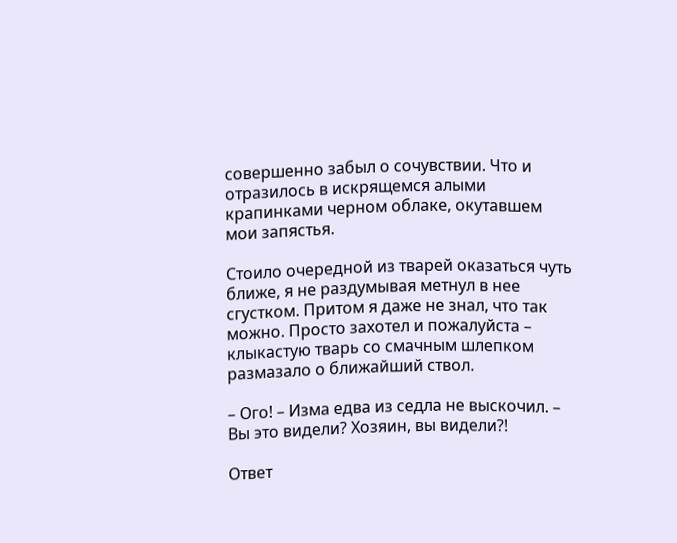совершенно забыл о сочувствии. Что и отразилось в искрящемся алыми крапинками черном облаке, окутавшем мои запястья.

Стоило очередной из тварей оказаться чуть ближе, я не раздумывая метнул в нее сгустком. Притом я даже не знал, что так можно. Просто захотел и пожалуйста – клыкастую тварь со смачным шлепком размазало о ближайший ствол.

– Ого! – Изма едва из седла не выскочил. – Вы это видели? Хозяин, вы видели?!

Ответ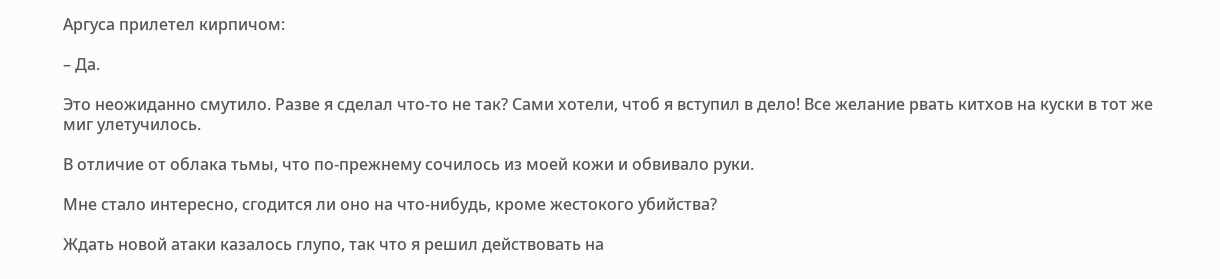Аргуса прилетел кирпичом:

– Да.

Это неожиданно смутило. Разве я сделал что-то не так? Сами хотели, чтоб я вступил в дело! Все желание рвать китхов на куски в тот же миг улетучилось.

В отличие от облака тьмы, что по-прежнему сочилось из моей кожи и обвивало руки.

Мне стало интересно, сгодится ли оно на что-нибудь, кроме жестокого убийства?

Ждать новой атаки казалось глупо, так что я решил действовать на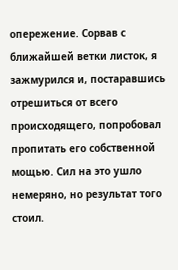опережение. Сорвав с ближайшей ветки листок, я зажмурился и, постаравшись отрешиться от всего происходящего, попробовал пропитать его собственной мощью. Сил на это ушло немеряно, но результат того стоил.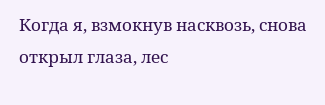Когда я, взмокнув насквозь, снова открыл глаза, лес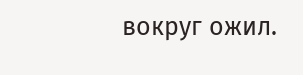вокруг ожил.